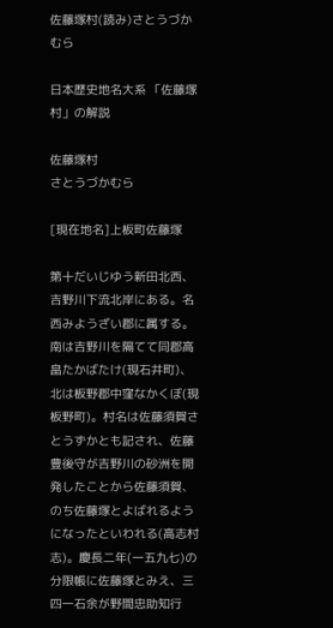佐藤塚村(読み)さとうづかむら

日本歴史地名大系 「佐藤塚村」の解説

佐藤塚村
さとうづかむら

[現在地名]上板町佐藤塚

第十だいじゆう新田北西、吉野川下流北岸にある。名西みようざい郡に属する。南は吉野川を隔てて同郡高畠たかばたけ(現石井町)、北は板野郡中窪なかくぼ(現板野町)。村名は佐藤須賀さとうずかとも記され、佐藤豊後守が吉野川の砂洲を開発したことから佐藤須賀、のち佐藤塚とよばれるようになったといわれる(高志村志)。慶長二年(一五九七)の分限帳に佐藤塚とみえ、三四一石余が野間忠助知行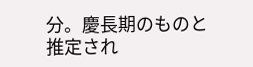分。慶長期のものと推定され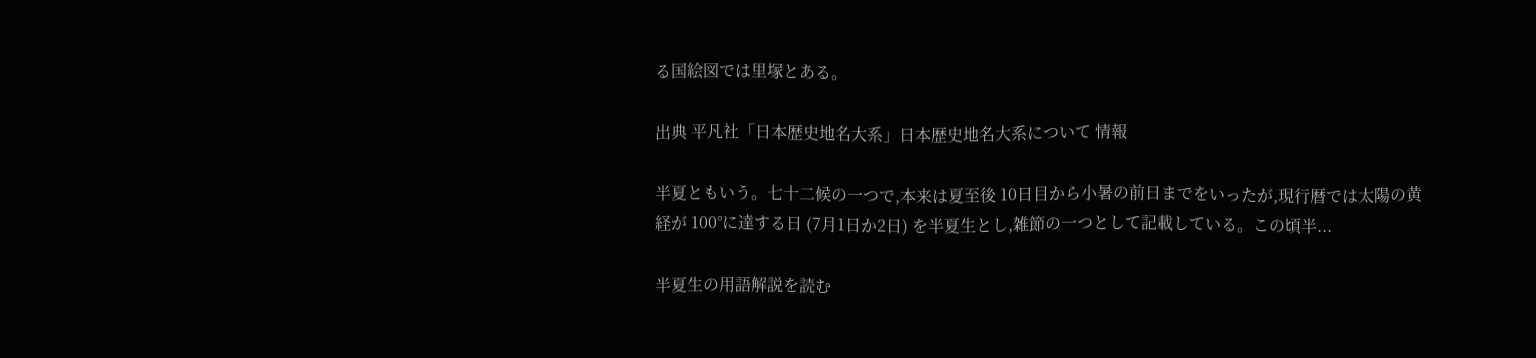る国絵図では里塚とある。

出典 平凡社「日本歴史地名大系」日本歴史地名大系について 情報

半夏ともいう。七十二候の一つで,本来は夏至後 10日目から小暑の前日までをいったが,現行暦では太陽の黄経が 100°に達する日 (7月1日か2日) を半夏生とし,雑節の一つとして記載している。この頃半...

半夏生の用語解説を読む